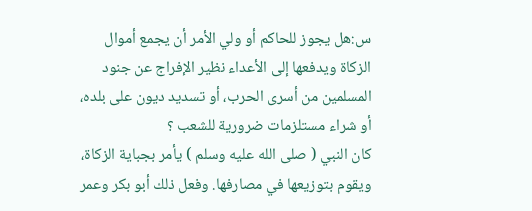س:هل يجوز للحاكم أو ولي الأمر أن يجمع أموال الزكاة ويدفعها إلى الأعداء نظير الإفراج عن جنود المسلمين من أسرى الحرب، أو تسديد ديون على بلده، أو شراء مستلزمات ضرورية للشعب ؟
كان النبي ( صلى الله عليه وسلم ) يأمر بجباية الزكاة، ويقوم بتوزيعها في مصارفها. وفعل ذلك أبو بكر وعمر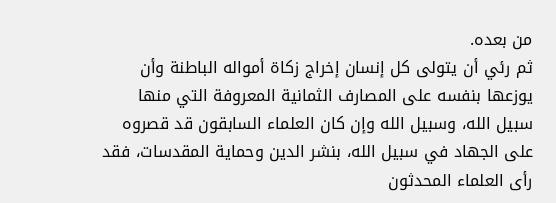من بعده.
ثم رئي أن يتولى كل إنسان إخراج زكاة أمواله الباطنة وأن يوزعها بنفسه على المصارف الثمانية المعروفة التي منها سبيل الله، وسبيل الله وإن كان العلماء السابقون قد قصروه على الجهاد في سبيل الله، بنشر الدين وحماية المقدسات، فقد رأى العلماء المحدثون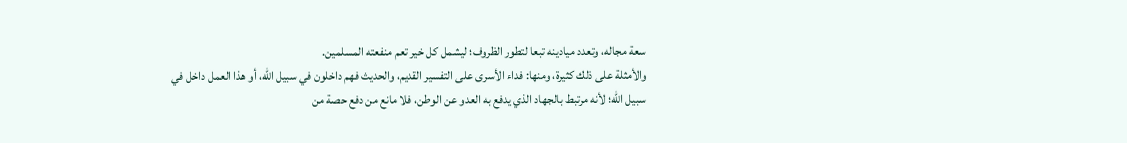سعة مجاله، وتعدد ميادينه تبعا لتطور الظروف؛ ليشمل كل خير تعم منفعته المسلمين.
والأمثلة على ذلك كثيرة، ومنها: فداء الأسرى على التفسير القديم، والحديث فهم داخلون في سبيل الله، أو هذا العمل داخل في سبيل الله؛ لأنه مرتبط بالجهاد الذي يدفع به العدو عن الوطن، فلا مانع من دفع حصة من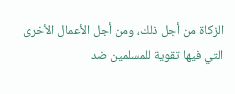الزكاة من أجل ذلك، ومن أجل الأعمال الأخرى التي فيها تقوية للمسلمين ضد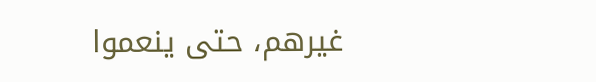غيرهم، حتى ينعموا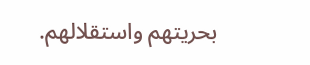بحريتهم واستقلالهم.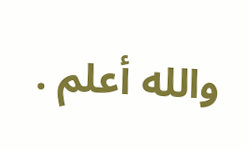والله أعلم .